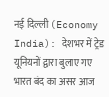नई दिल्ली (Economy India): देशभर में ट्रेड यूनियनों द्वारा बुलाए गए भारत बंद का असर आज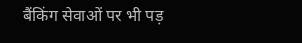बैंकिंग सेवाओं पर भी पड़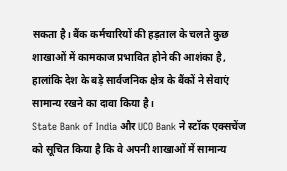सकता है। बैंक कर्मचारियों की हड़ताल के चलते कुछ शाखाओं में कामकाज प्रभावित होने की आशंका है, हालांकि देश के बड़े सार्वजनिक क्षेत्र के बैंकों ने सेवाएं सामान्य रखने का दावा किया है।
State Bank of India और UCO Bank ने स्टॉक एक्सचेंज को सूचित किया है कि वे अपनी शाखाओं में सामान्य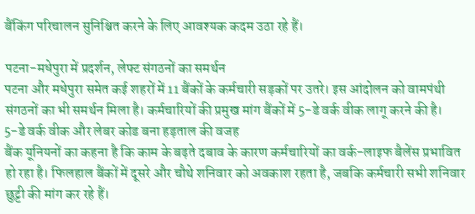बैंकिंग परिचालन सुनिश्चित करने के लिए आवश्यक कदम उठा रहे हैं।

पटना-मधेपुरा में प्रदर्शन, लेफ्ट संगठनों का समर्थन
पटना और मधेपुरा समेत कई शहरों में 11 बैंकों के कर्मचारी सड़कों पर उतरे। इस आंदोलन को वामपंथी संगठनों का भी समर्थन मिला है। कर्मचारियों की प्रमुख मांग बैंकों में 5-डे वर्क वीक लागू करने की है।
5-डे वर्क वीक और लेबर कोड बना हड़ताल की वजह
बैंक यूनियनों का कहना है कि काम के बढ़ते दबाव के कारण कर्मचारियों का वर्क-लाइफ बैलेंस प्रभावित हो रहा है। फिलहाल बैंकों में दूसरे और चौथे शनिवार को अवकाश रहता है, जबकि कर्मचारी सभी शनिवार छुट्टी की मांग कर रहे हैं।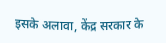इसके अलावा, केंद्र सरकार के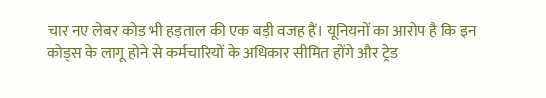चार नए लेबर कोड भी हड़ताल की एक बड़ी वजह हैं। यूनियनों का आरोप है कि इन कोड्स के लागू होने से कर्मचारियों के अधिकार सीमित होंगे और ट्रेड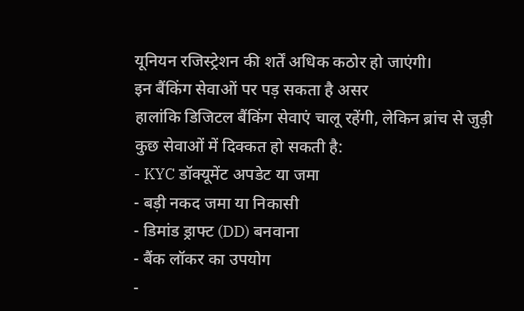यूनियन रजिस्ट्रेशन की शर्तें अधिक कठोर हो जाएंगी।
इन बैंकिंग सेवाओं पर पड़ सकता है असर
हालांकि डिजिटल बैंकिंग सेवाएं चालू रहेंगी, लेकिन ब्रांच से जुड़ी कुछ सेवाओं में दिक्कत हो सकती है:
- KYC डॉक्यूमेंट अपडेट या जमा
- बड़ी नकद जमा या निकासी
- डिमांड ड्राफ्ट (DD) बनवाना
- बैंक लॉकर का उपयोग
-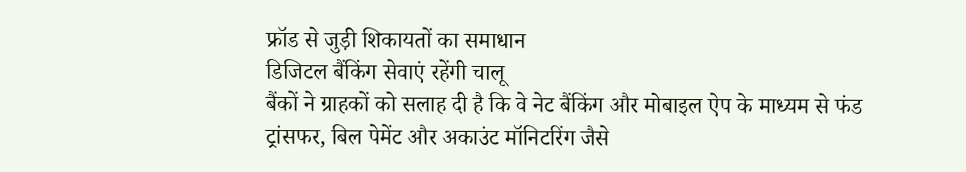फ्रॉड से जुड़ी शिकायतों का समाधान
डिजिटल बैंकिंग सेवाएं रहेंगी चालू
बैंकों ने ग्राहकों को सलाह दी है कि वे नेट बैंकिंग और मोबाइल ऐप के माध्यम से फंड ट्रांसफर, बिल पेमेंट और अकाउंट मॉनिटरिंग जैसे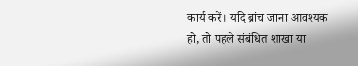कार्य करें। यदि ब्रांच जाना आवश्यक हो, तो पहले संबंधित शाखा या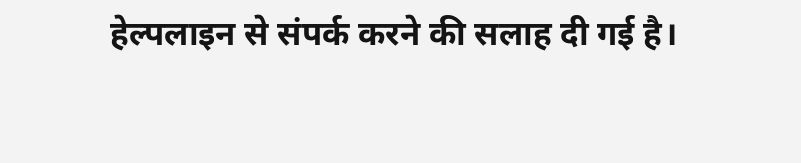हेल्पलाइन से संपर्क करने की सलाह दी गई है।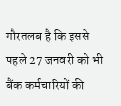गौरतलब है कि इससे पहले 27 जनवरी को भी बैंक कर्मचारियों की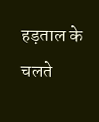हड़ताल के चलते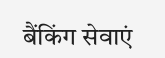बैंकिंग सेवाएं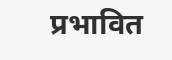प्रभावित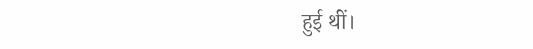हुई थीं।